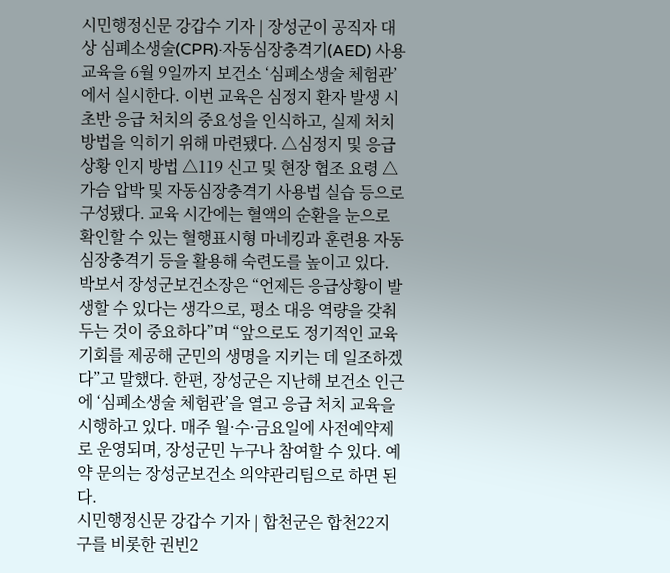시민행정신문 강갑수 기자 | 장성군이 공직자 대상 심폐소생술(CPR)·자동심장충격기(AED) 사용 교육을 6월 9일까지 보건소 ‘심폐소생술 체험관’에서 실시한다. 이번 교육은 심정지 환자 발생 시 초반 응급 처치의 중요성을 인식하고, 실제 처치 방법을 익히기 위해 마련됐다. △심정지 및 응급상황 인지 방법 △119 신고 및 현장 협조 요령 △가슴 압박 및 자동심장충격기 사용법 실습 등으로 구성됐다. 교육 시간에는 혈액의 순환을 눈으로 확인할 수 있는 혈행표시형 마네킹과 훈련용 자동심장충격기 등을 활용해 숙련도를 높이고 있다. 박보서 장성군보건소장은 “언제든 응급상황이 발생할 수 있다는 생각으로, 평소 대응 역량을 갖춰두는 것이 중요하다”며 “앞으로도 정기적인 교육 기회를 제공해 군민의 생명을 지키는 데 일조하겠다”고 말했다. 한편, 장성군은 지난해 보건소 인근에 ‘심폐소생술 체험관’을 열고 응급 처치 교육을 시행하고 있다. 매주 월·수·금요일에 사전예약제로 운영되며, 장성군민 누구나 참여할 수 있다. 예약 문의는 장성군보건소 의약관리팀으로 하면 된다.
시민행정신문 강갑수 기자 | 합천군은 합천22지구를 비롯한 권빈2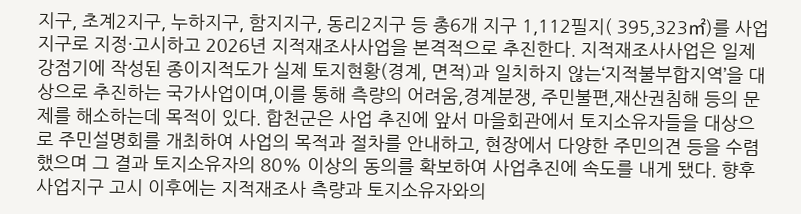지구, 초계2지구, 누하지구, 함지지구, 동리2지구 등 총6개 지구 1,112필지( 395,323㎡)를 사업지구로 지정·고시하고 2026년 지적재조사사업을 본격적으로 추진한다. 지적재조사사업은 일제강점기에 작성된 종이지적도가 실제 토지현황(경계, 면적)과 일치하지 않는‘지적불부합지역’을 대상으로 추진하는 국가사업이며,이를 통해 측량의 어려움,경계분쟁, 주민불편,재산권침해 등의 문제를 해소하는데 목적이 있다. 합천군은 사업 추진에 앞서 마을회관에서 토지소유자들을 대상으로 주민설명회를 개최하여 사업의 목적과 절차를 안내하고, 현장에서 다양한 주민의견 등을 수렴했으며 그 결과 토지소유자의 80% 이상의 동의를 확보하여 사업추진에 속도를 내게 됐다. 향후 사업지구 고시 이후에는 지적재조사 측량과 토지소유자와의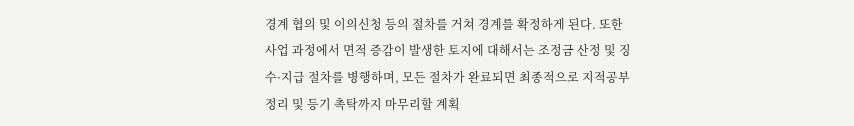경계 협의 및 이의신청 등의 절차를 거쳐 경계를 확정하게 된다. 또한 사업 과정에서 면적 증감이 발생한 토지에 대해서는 조정금 산정 및 징수·지급 절차를 병행하며, 모든 절차가 완료되면 최종적으로 지적공부 정리 및 등기 촉탁까지 마무리할 계획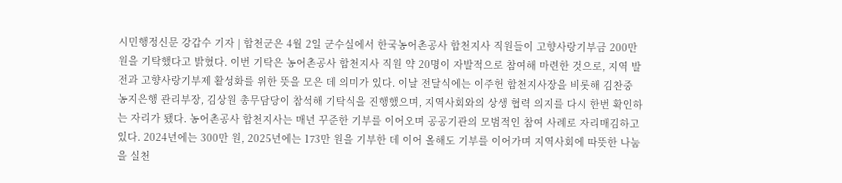시민행정신문 강갑수 기자 | 합천군은 4월 2일 군수실에서 한국농어촌공사 합천지사 직원들이 고향사랑기부금 200만 원을 기탁했다고 밝혔다. 이번 기탁은 농어촌공사 합천지사 직원 약 20명이 자발적으로 참여해 마련한 것으로, 지역 발전과 고향사랑기부제 활성화를 위한 뜻을 모은 데 의미가 있다. 이날 전달식에는 이주헌 합천지사장을 비롯해 김찬중 농지은행 관리부장, 김상원 총무담당이 참석해 기탁식을 진행했으며, 지역사회와의 상생 협력 의지를 다시 한번 확인하는 자리가 됐다. 농어촌공사 합천지사는 매년 꾸준한 기부를 이어오며 공공기관의 모범적인 참여 사례로 자리매김하고 있다. 2024년에는 300만 원, 2025년에는 173만 원을 기부한 데 이어 올해도 기부를 이어가며 지역사회에 따뜻한 나눔을 실천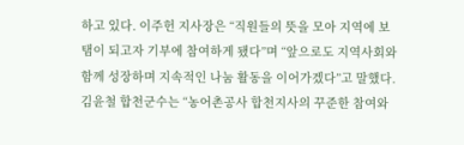하고 있다. 이주헌 지사장은 “직원들의 뜻을 모아 지역에 보탬이 되고자 기부에 참여하게 됐다”며 “앞으로도 지역사회와 함께 성장하며 지속적인 나눔 활동을 이어가겠다”고 말했다. 김윤철 합천군수는 “농어촌공사 합천지사의 꾸준한 참여와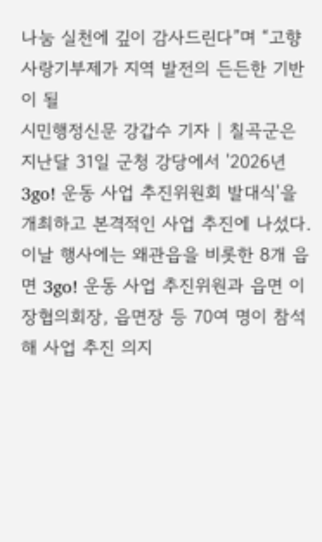나눔 실천에 깊이 감사드린다”며 “고향사랑기부제가 지역 발전의 든든한 기반이 될
시민행정신문 강갑수 기자 | 칠곡군은 지난달 31일 군청 강당에서 '2026년 3go! 운동 사업 추진위원회 발대식'을 개최하고 본격적인 사업 추진에 나섰다. 이날 행사에는 왜관읍을 비롯한 8개 읍면 3go! 운동 사업 추진위원과 읍면 이장협의회장, 읍면장 등 70여 명이 참석해 사업 추진 의지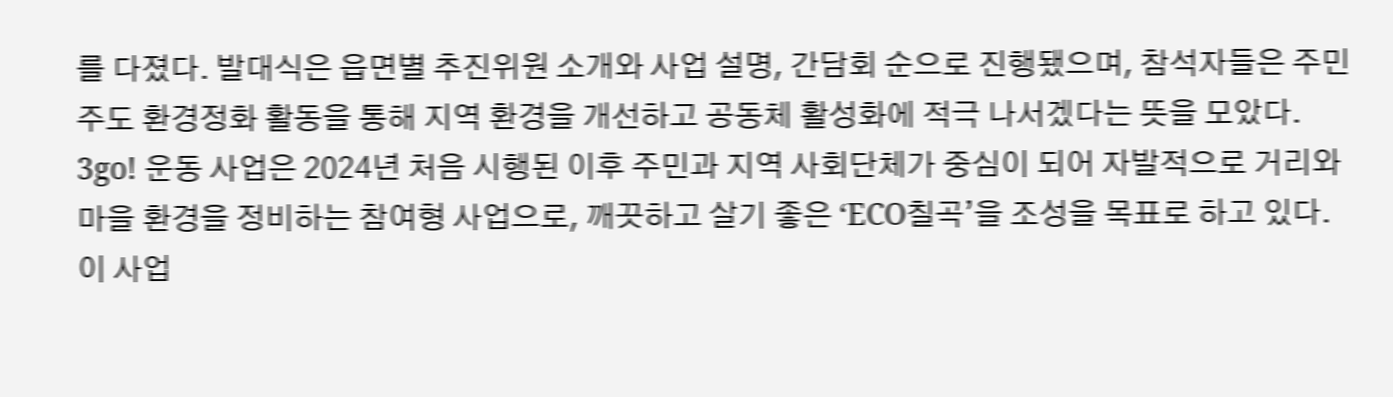를 다졌다. 발대식은 읍면별 추진위원 소개와 사업 설명, 간담회 순으로 진행됐으며, 참석자들은 주민 주도 환경정화 활동을 통해 지역 환경을 개선하고 공동체 활성화에 적극 나서겠다는 뜻을 모았다. 3go! 운동 사업은 2024년 처음 시행된 이후 주민과 지역 사회단체가 중심이 되어 자발적으로 거리와 마을 환경을 정비하는 참여형 사업으로, 깨끗하고 살기 좋은 ‘ECO칠곡’을 조성을 목표로 하고 있다. 이 사업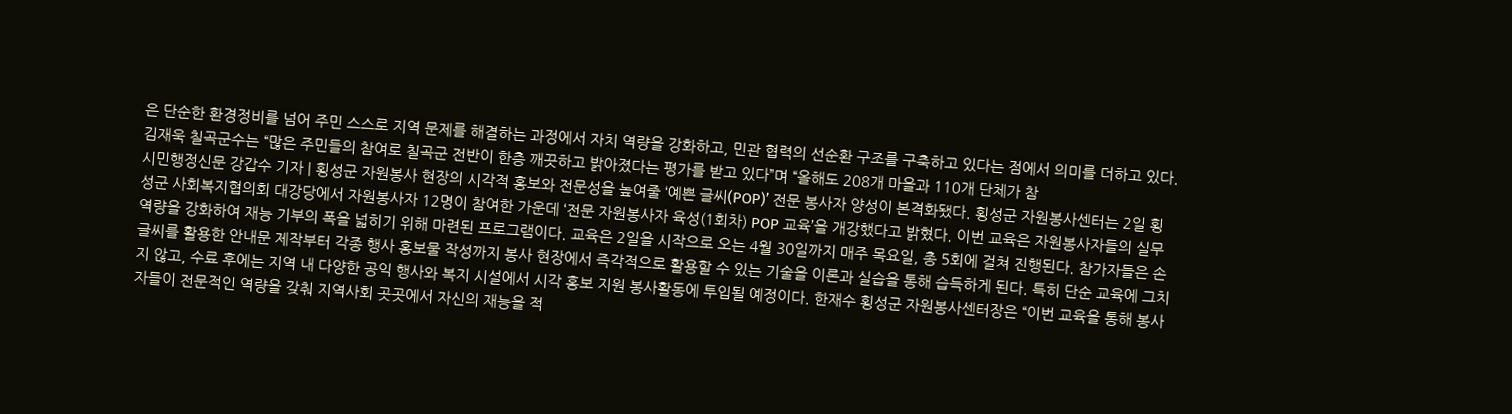은 단순한 환경정비를 넘어 주민 스스로 지역 문제를 해결하는 과정에서 자치 역량을 강화하고, 민관 협력의 선순환 구조를 구축하고 있다는 점에서 의미를 더하고 있다. 김재욱 칠곡군수는 “많은 주민들의 참여로 칠곡군 전반이 한층 깨끗하고 밝아졌다는 평가를 받고 있다”며 “올해도 208개 마을과 110개 단체가 참
시민행정신문 강갑수 기자 | 횡성군 자원봉사 현장의 시각적 홍보와 전문성을 높여줄 ‘예쁜 글씨(POP)’ 전문 봉사자 양성이 본격화됐다. 횡성군 자원봉사센터는 2일 횡성군 사회복지협의회 대강당에서 자원봉사자 12명이 참여한 가운데 ‘전문 자원봉사자 육성(1회차) POP 교육’을 개강했다고 밝혔다. 이번 교육은 자원봉사자들의 실무 역량을 강화하여 재능 기부의 폭을 넓히기 위해 마련된 프로그램이다. 교육은 2일을 시작으로 오는 4월 30일까지 매주 목요일, 총 5회에 걸쳐 진행된다. 참가자들은 손글씨를 활용한 안내문 제작부터 각종 행사 홍보물 작성까지 봉사 현장에서 즉각적으로 활용할 수 있는 기술을 이론과 실습을 통해 습득하게 된다. 특히 단순 교육에 그치지 않고, 수료 후에는 지역 내 다양한 공익 행사와 복지 시설에서 시각 홍보 지원 봉사활동에 투입될 예정이다. 한재수 횡성군 자원봉사센터장은 “이번 교육을 통해 봉사자들이 전문적인 역량을 갖춰 지역사회 곳곳에서 자신의 재능을 적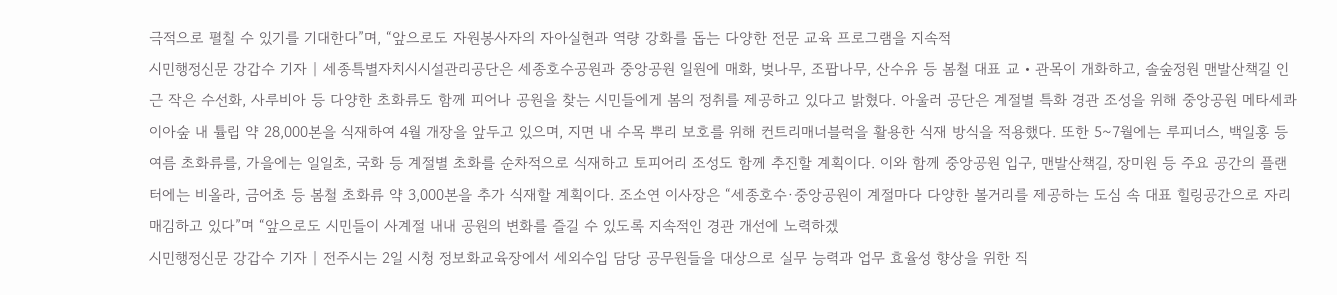극적으로 펼칠 수 있기를 기대한다”며, “앞으로도 자원봉사자의 자아실현과 역량 강화를 돕는 다양한 전문 교육 프로그램을 지속적
시민행정신문 강갑수 기자 | 세종특별자치시시설관리공단은 세종호수공원과 중앙공원 일원에 매화, 벚나무, 조팝나무, 산수유 등 봄철 대표 교‧관목이 개화하고, 솔숲정원 맨발산책길 인근 작은 수선화, 사루비아 등 다양한 초화류도 함께 피어나 공원을 찾는 시민들에게 봄의 정취를 제공하고 있다고 밝혔다. 아울러 공단은 계절별 특화 경관 조성을 위해 중앙공원 메타세콰이아숲 내 튤립 약 28,000본을 식재하여 4월 개장을 앞두고 있으며, 지면 내 수목 뿌리 보호를 위해 컨트리매너블럭을 활용한 식재 방식을 적용했다. 또한 5~7월에는 루피너스, 백일홍 등 여름 초화류를, 가을에는 일일초, 국화 등 계절별 초화를 순차적으로 식재하고 토피어리 조성도 함께 추진할 계획이다. 이와 함께 중앙공원 입구, 맨발산책길, 장미원 등 주요 공간의 플랜터에는 비올라, 금어초 등 봄철 초화류 약 3,000본을 추가 식재할 계획이다. 조소연 이사장은 “세종호수·중앙공원이 계절마다 다양한 볼거리를 제공하는 도심 속 대표 힐링공간으로 자리매김하고 있다”며 “앞으로도 시민들이 사계절 내내 공원의 변화를 즐길 수 있도록 지속적인 경관 개선에 노력하겠
시민행정신문 강갑수 기자 | 전주시는 2일 시청 정보화교육장에서 세외수입 담당 공무원들을 대상으로 실무 능력과 업무 효율성 향상을 위한 직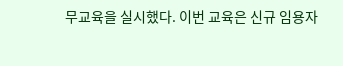무교육을 실시했다. 이번 교육은 신규 임용자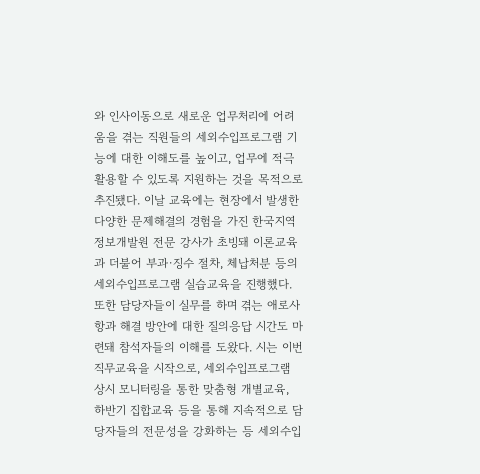와 인사이동으로 새로운 업무처리에 어려움을 겪는 직원들의 세외수입프로그램 기능에 대한 이해도를 높이고, 업무에 적극 활용할 수 있도록 지원하는 것을 목적으로 추진됐다. 이날 교육에는 현장에서 발생한 다양한 문제해결의 경험을 가진 한국지역정보개발원 전문 강사가 초빙돼 이론교육과 더불어 부과·징수 절차, 체납처분 등의 세외수입프로그램 실습교육을 진행했다. 또한 담당자들이 실무를 하며 겪는 애로사항과 해결 방안에 대한 질의응답 시간도 마련돼 참석자들의 이해를 도왔다. 시는 이번 직무교육을 시작으로, 세외수입프로그램 상시 모니터링을 통한 맞춤형 개별교육, 하반기 집합교육 등을 통해 지속적으로 담당자들의 전문성을 강화하는 등 세외수입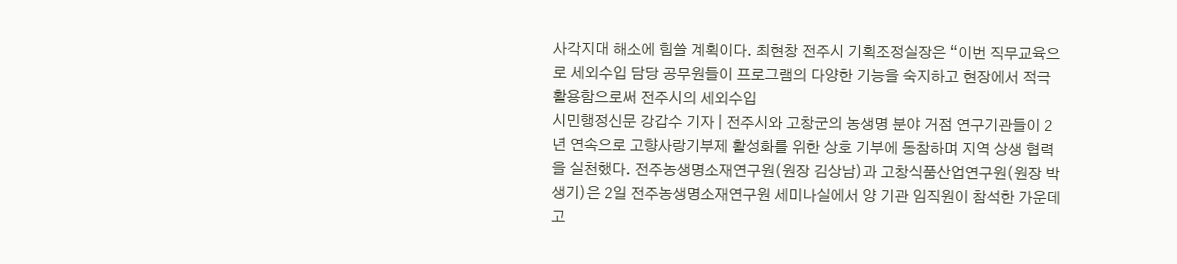사각지대 해소에 힘쓸 계획이다. 최현창 전주시 기획조정실장은 “이번 직무교육으로 세외수입 담당 공무원들이 프로그램의 다양한 기능을 숙지하고 현장에서 적극 활용함으로써 전주시의 세외수입
시민행정신문 강갑수 기자 | 전주시와 고창군의 농생명 분야 거점 연구기관들이 2년 연속으로 고향사랑기부제 활성화를 위한 상호 기부에 동참하며 지역 상생 협력을 실천했다. 전주농생명소재연구원(원장 김상남)과 고창식품산업연구원(원장 박생기)은 2일 전주농생명소재연구원 세미나실에서 양 기관 임직원이 참석한 가운데 고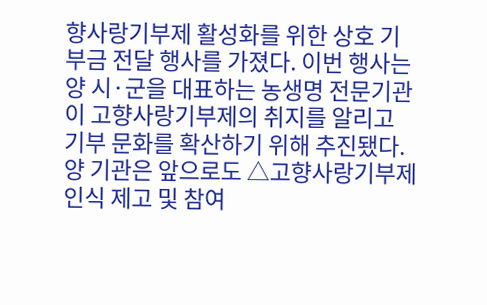향사랑기부제 활성화를 위한 상호 기부금 전달 행사를 가졌다. 이번 행사는 양 시·군을 대표하는 농생명 전문기관이 고향사랑기부제의 취지를 알리고 기부 문화를 확산하기 위해 추진됐다. 양 기관은 앞으로도 △고향사랑기부제 인식 제고 및 참여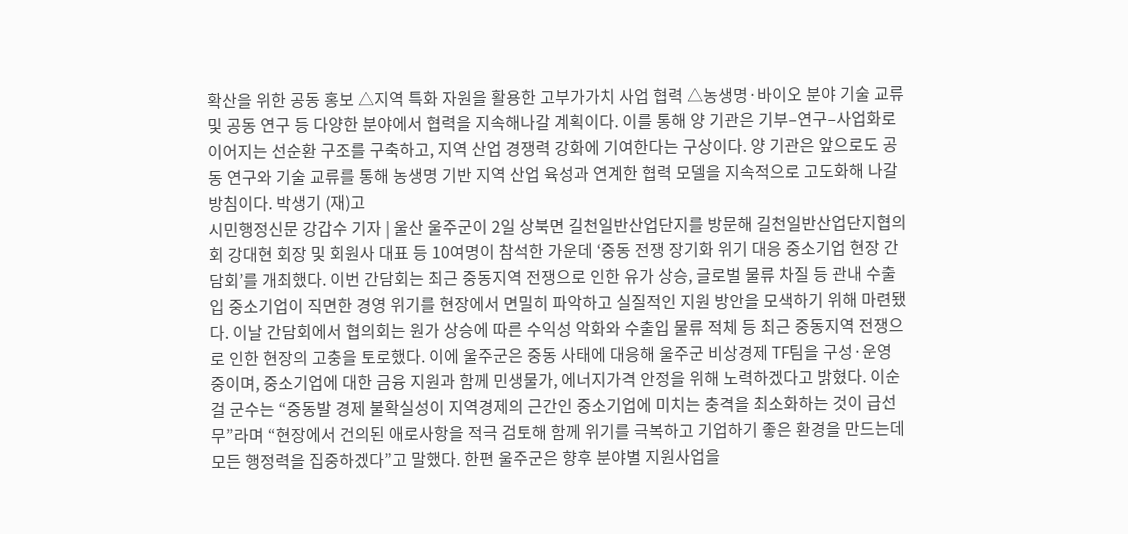확산을 위한 공동 홍보 △지역 특화 자원을 활용한 고부가가치 사업 협력 △농생명·바이오 분야 기술 교류 및 공동 연구 등 다양한 분야에서 협력을 지속해나갈 계획이다. 이를 통해 양 기관은 기부–연구–사업화로 이어지는 선순환 구조를 구축하고, 지역 산업 경쟁력 강화에 기여한다는 구상이다. 양 기관은 앞으로도 공동 연구와 기술 교류를 통해 농생명 기반 지역 산업 육성과 연계한 협력 모델을 지속적으로 고도화해 나갈 방침이다. 박생기 (재)고
시민행정신문 강갑수 기자 | 울산 울주군이 2일 상북면 길천일반산업단지를 방문해 길천일반산업단지협의회 강대현 회장 및 회원사 대표 등 10여명이 참석한 가운데 ‘중동 전쟁 장기화 위기 대응 중소기업 현장 간담회’를 개최했다. 이번 간담회는 최근 중동지역 전쟁으로 인한 유가 상승, 글로벌 물류 차질 등 관내 수출입 중소기업이 직면한 경영 위기를 현장에서 면밀히 파악하고 실질적인 지원 방안을 모색하기 위해 마련됐다. 이날 간담회에서 협의회는 원가 상승에 따른 수익성 악화와 수출입 물류 적체 등 최근 중동지역 전쟁으로 인한 현장의 고충을 토로했다. 이에 울주군은 중동 사태에 대응해 울주군 비상경제 TF팀을 구성·운영 중이며, 중소기업에 대한 금융 지원과 함께 민생물가, 에너지가격 안정을 위해 노력하겠다고 밝혔다. 이순걸 군수는 “중동발 경제 불확실성이 지역경제의 근간인 중소기업에 미치는 충격을 최소화하는 것이 급선무”라며 “현장에서 건의된 애로사항을 적극 검토해 함께 위기를 극복하고 기업하기 좋은 환경을 만드는데 모든 행정력을 집중하겠다”고 말했다. 한편 울주군은 향후 분야별 지원사업을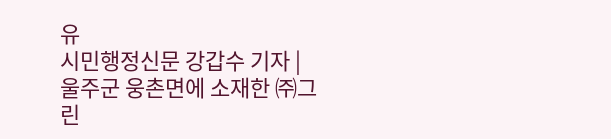유
시민행정신문 강갑수 기자 | 울주군 웅촌면에 소재한 ㈜그린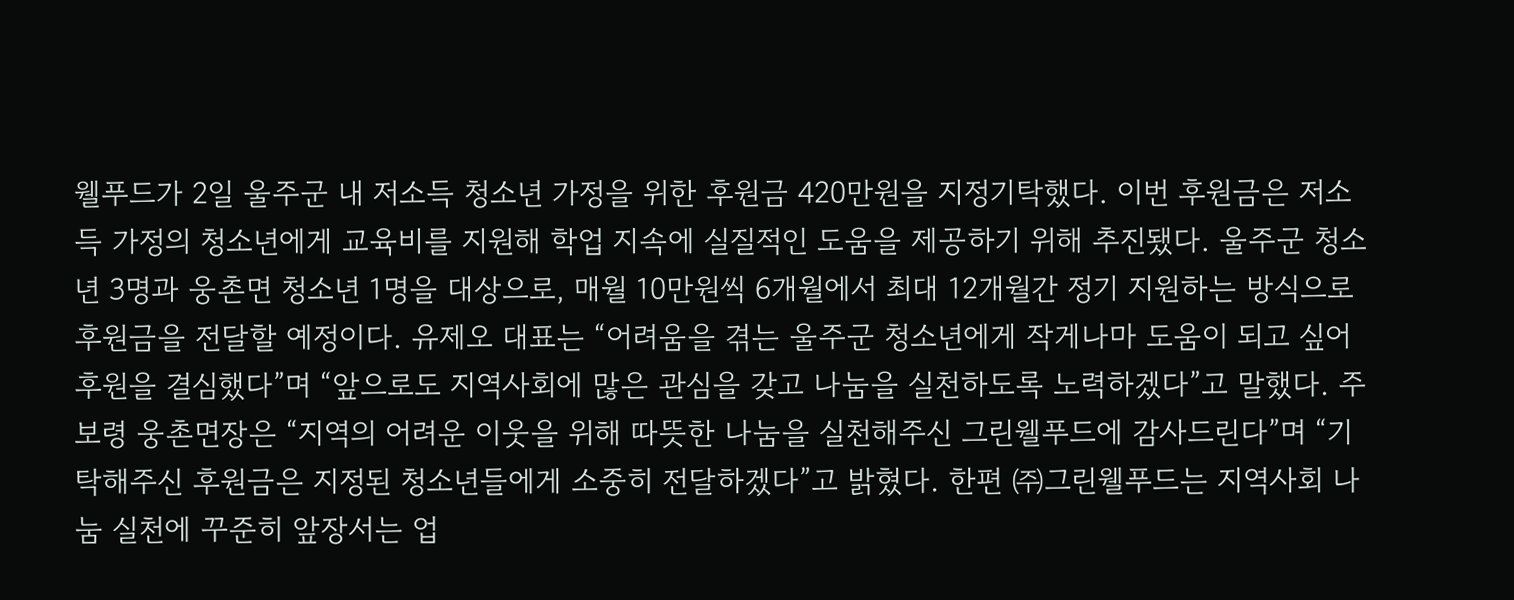웰푸드가 2일 울주군 내 저소득 청소년 가정을 위한 후원금 420만원을 지정기탁했다. 이번 후원금은 저소득 가정의 청소년에게 교육비를 지원해 학업 지속에 실질적인 도움을 제공하기 위해 추진됐다. 울주군 청소년 3명과 웅촌면 청소년 1명을 대상으로, 매월 10만원씩 6개월에서 최대 12개월간 정기 지원하는 방식으로 후원금을 전달할 예정이다. 유제오 대표는 “어려움을 겪는 울주군 청소년에게 작게나마 도움이 되고 싶어 후원을 결심했다”며 “앞으로도 지역사회에 많은 관심을 갖고 나눔을 실천하도록 노력하겠다”고 말했다. 주보령 웅촌면장은 “지역의 어려운 이웃을 위해 따뜻한 나눔을 실천해주신 그린웰푸드에 감사드린다”며 “기탁해주신 후원금은 지정된 청소년들에게 소중히 전달하겠다”고 밝혔다. 한편 ㈜그린웰푸드는 지역사회 나눔 실천에 꾸준히 앞장서는 업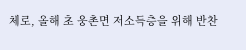체로, 올해 초 웅촌면 저소득층을 위해 반찬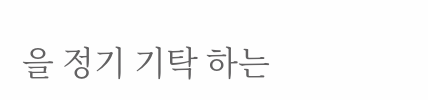을 정기 기탁 하는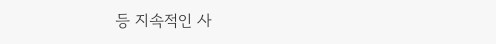등 지속적인 사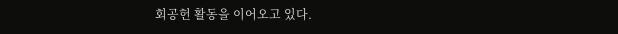회공헌 활동을 이어오고 있다.